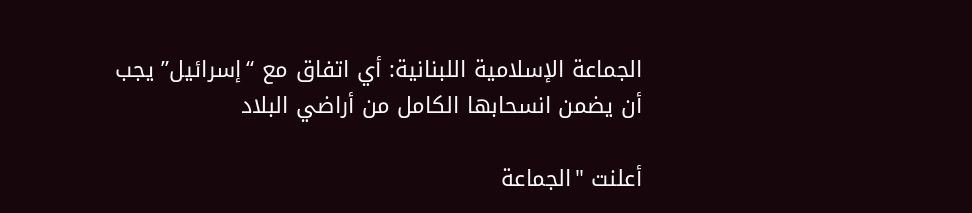الجماعة الإسلامية اللبنانية: أي اتفاق مع “إسرائيل” يجب أن يضمن انسحابها الكامل من أراضي البلاد

أعلنت "الجماعة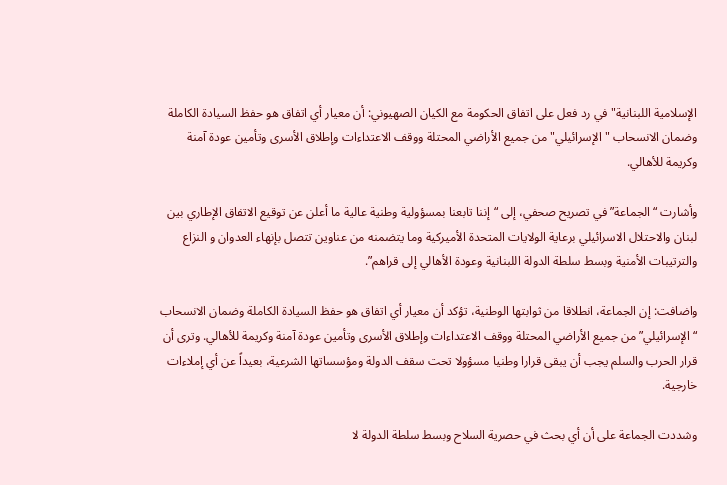الإسلامية اللبنانية" في رد فعل على اتفاق الحكومة مع الكيان الصهيوني: أن معيار أي اتفاق هو حفظ السيادة الكاملة وضمان الانسحاب "الإسرائيلي" من جميع الأراضي المحتلة ووقف الاعتداءات وإطلاق الأسرى وتأمين عودة آمنة وكريمة للأهالي.

وأشارت “الجماعة” في تصريح صحفي، إلى “إننا تابعنا بمسؤولية وطنية عالية ما أعلن عن توقيع الاتفاق الإطاري بين لبنان والاحتلال الاسرائيلي برعاية الولايات المتحدة الأميركية وما يتضمنه من عناوين تتصل بإنهاء العدوان و النزاع والترتيبات الأمنية وبسط سلطة الدولة اللبنانية وعودة الأهالي إلى قراهم”.

واضافت: إن الجماعة، انطلاقا من ثوابتها الوطنية، تؤكد أن معيار أي اتفاق هو حفظ السيادة الكاملة وضمان الانسحاب “الإسرائيلي” من جميع الأراضي المحتلة ووقف الاعتداءات وإطلاق الأسرى وتأمين عودة آمنة وكريمة للأهالي. وترى أن قرار الحرب والسلم يجب أن يبقى قرارا وطنيا مسؤولا تحت سقف الدولة ومؤسساتها الشرعية، بعيداً عن أي إملاءات خارجیة.

وشددت الجماعة على أن أي بحث في حصرية السلاح وبسط سلطة الدولة لا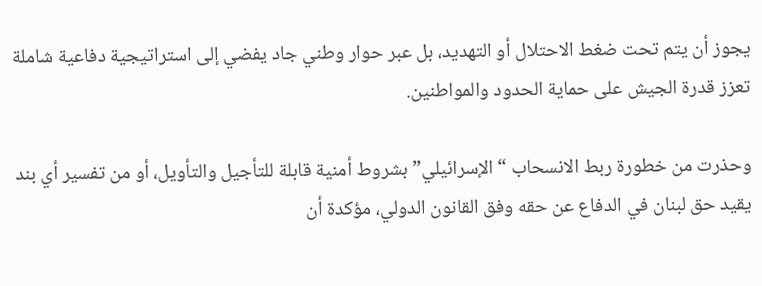يجوز أن يتم تحت ضغط الاحتلال أو التهديد، بل عبر حوار وطني جاد يفضي إلى استراتيجية دفاعية شاملة تعزز قدرة الجيش على حماية الحدود والمواطنين.

وحذرت من خطورة ربط الانسحاب “الإسرائيلي” بشروط أمنية قابلة للتأجيل والتأويل، أو من تفسير أي بند يقيد حق لبنان في الدفاع عن حقه وفق القانون الدولي، مؤكدة أن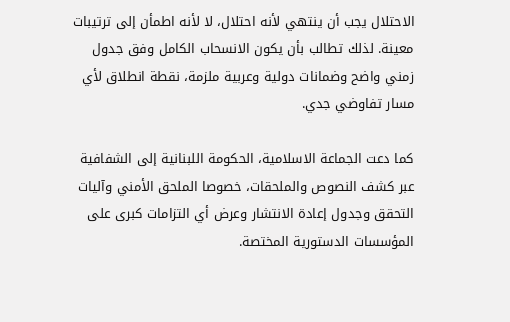الاحتلال يجب أن ينتهي لأنه احتلال، لا لأنه اطمأن إلى ترتيبات معينة. لذلك تطالب بأن يكون الانسحاب الكامل وفق جدول زمني واضح وضمانات دولية وعربية ملزمة، نقطة انطلاق لأي مسار تفاوضي جدي.

كما دعت الجماعة الاسلامية، الحكومة اللبنانية إلى الشفافية عبر كشف النصوص والملحقات، خصوصا الملحق الأمني وآليات التحقق وجدول إعادة الانتشار وعرض أي التزامات كبرى على المؤسسات الدستورية المختصة.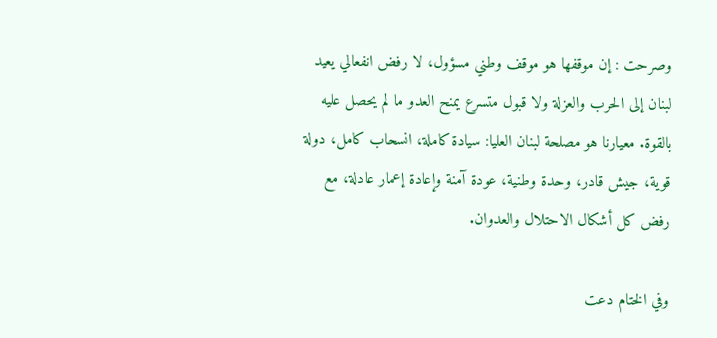وصرحت : إن موقفها هو موقف وطني مسؤول، لا رفض انفعالي يعيد لبنان إلى الحرب والعزلة ولا قبول متسرع يمنح العدو ما لم يحصل عليه بالقوة. معيارنا هو مصلحة لبنان العليا: سيادة كاملة، انسحاب كامل، دولة قوية، جيش قادر، وحدة وطنية، عودة آمنة وإعادة إعمار عادلة، مع رفض كل أشكال الاحتلال والعدوان.

وفي الختام دعت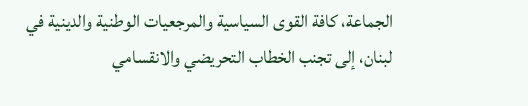الجماعة، كافة القوى السياسية والمرجعيات الوطنية والدينية في لبنان، إلى تجنب الخطاب التحريضي والانقسامي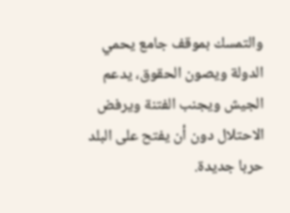والتمسك بموقف جامع يحمي الدولة ويصون الحقوق، يدعم الجيش ويجنب الفتنة ويرفض الاحتلال دون أن يفتح على البلد حربا جديدة.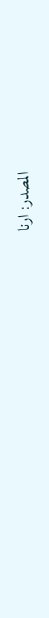المصدر: ارنا